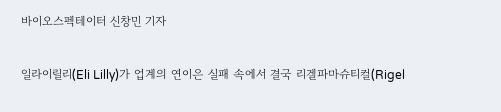바이오스펙테이터 신창민 기자

일라이릴리(Eli Lilly)가 업계의 연이은 실패 속에서 결국 리겔파마슈티컬(Rigel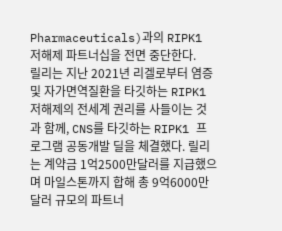Pharmaceuticals)과의 RIPK1 저해제 파트너십을 전면 중단한다.
릴리는 지난 2021년 리겔로부터 염증 및 자가면역질환을 타깃하는 RIPK1 저해제의 전세계 권리를 사들이는 것과 함께, CNS를 타깃하는 RIPK1 프로그램 공동개발 딜을 체결했다. 릴리는 계약금 1억2500만달러를 지급했으며 마일스톤까지 합해 총 9억6000만달러 규모의 파트너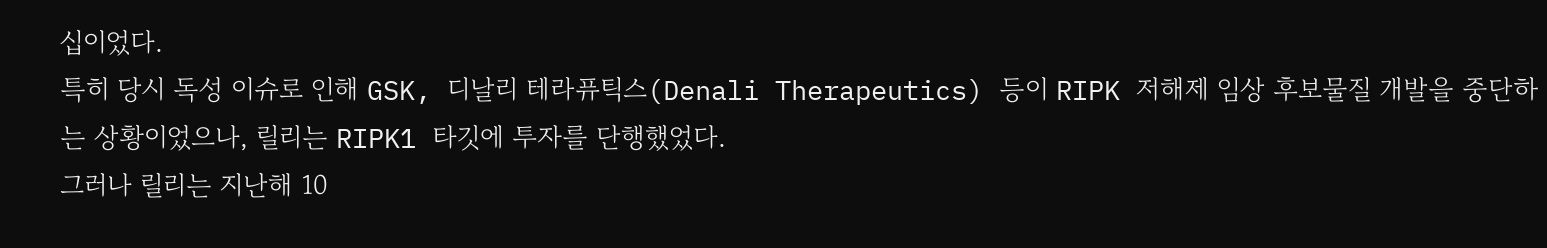십이었다.
특히 당시 독성 이슈로 인해 GSK, 디날리 테라퓨틱스(Denali Therapeutics) 등이 RIPK 저해제 임상 후보물질 개발을 중단하는 상황이었으나, 릴리는 RIPK1 타깃에 투자를 단행했었다.
그러나 릴리는 지난해 10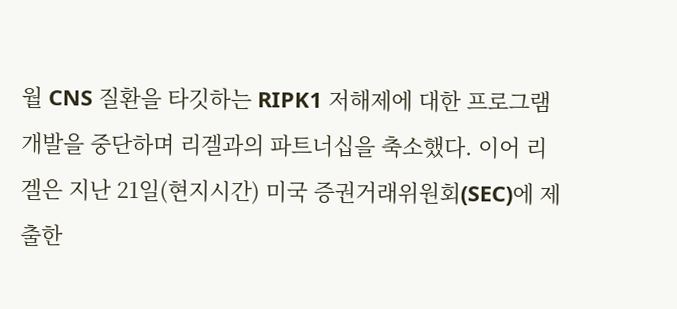월 CNS 질환을 타깃하는 RIPK1 저해제에 대한 프로그램 개발을 중단하며 리겔과의 파트너십을 축소했다. 이어 리겔은 지난 21일(현지시간) 미국 증권거래위원회(SEC)에 제출한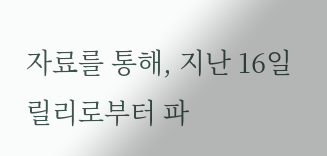자료를 통해, 지난 16일 릴리로부터 파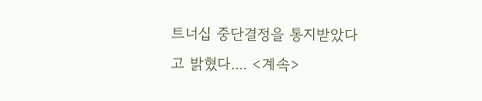트너십 중단결정을 통지받았다고 밝혔다.... <계속>